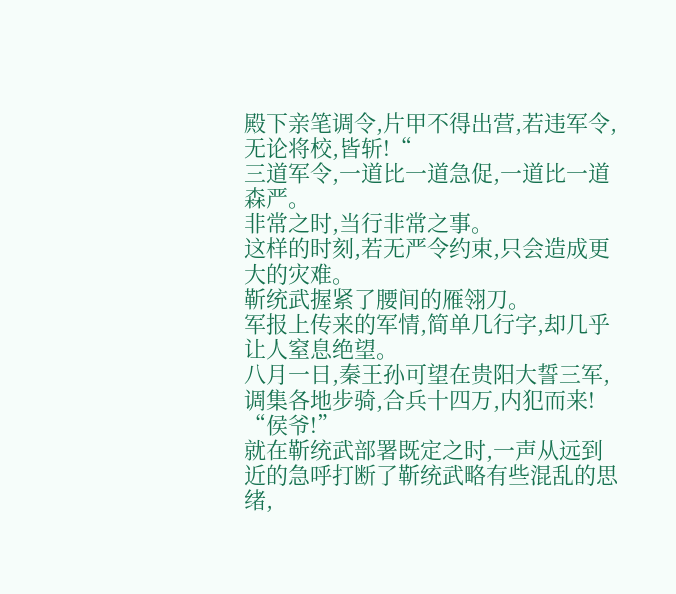殿下亲笔调令,片甲不得出营,若违军令,无论将校,皆斩!“
三道军令,一道比一道急促,一道比一道森严。
非常之时,当行非常之事。
这样的时刻,若无严令约束,只会造成更大的灾难。
靳统武握紧了腰间的雁翎刀。
军报上传来的军情,简单几行字,却几乎让人窒息绝望。
八月一日,秦王孙可望在贵阳大誓三军,调集各地步骑,合兵十四万,内犯而来!
“侯爷!”
就在靳统武部署既定之时,一声从远到近的急呼打断了靳统武略有些混乱的思绪,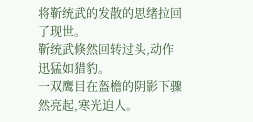将靳统武的发散的思绪拉回了现世。
靳统武倏然回转过头,动作迅猛如猎豹。
一双鹰目在盔檐的阴影下骤然亮起,寒光迫人。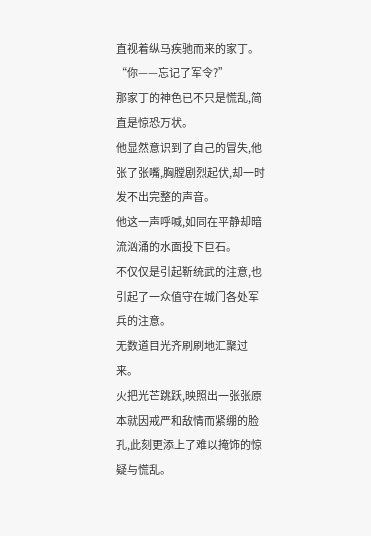直视着纵马疾驰而来的家丁。
“你——忘记了军令?”
那家丁的神色已不只是慌乱,简直是惊恐万状。
他显然意识到了自己的冒失,他张了张嘴,胸膛剧烈起伏,却一时发不出完整的声音。
他这一声呼喊,如同在平静却暗流汹涌的水面投下巨石。
不仅仅是引起靳统武的注意,也引起了一众值守在城门各处军兵的注意。
无数道目光齐刷刷地汇聚过来。
火把光芒跳跃,映照出一张张原本就因戒严和敌情而紧绷的脸孔,此刻更添上了难以掩饰的惊疑与慌乱。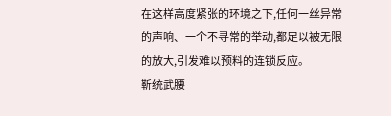在这样高度紧张的环境之下,任何一丝异常的声响、一个不寻常的举动,都足以被无限的放大,引发难以预料的连锁反应。
靳统武腰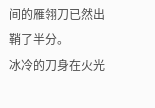间的雁翎刀已然出鞘了半分。
冰冷的刀身在火光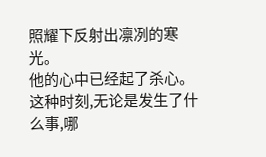照耀下反射出凛冽的寒光。
他的心中已经起了杀心。
这种时刻,无论是发生了什么事,哪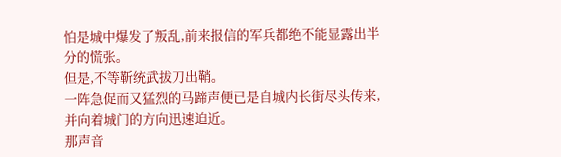怕是城中爆发了叛乱,前来报信的军兵都绝不能显露出半分的慌张。
但是,不等靳统武拔刀出鞘。
一阵急促而又猛烈的马蹄声便已是自城内长街尽头传来,并向着城门的方向迅速迫近。
那声音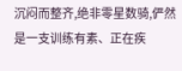沉闷而整齐,绝非零星数骑,俨然是一支训练有素、正在疾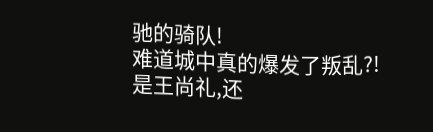驰的骑队!
难道城中真的爆发了叛乱?!
是王尚礼,还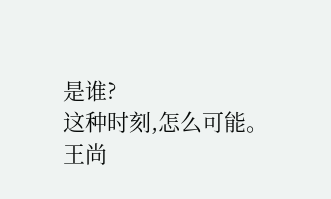是谁?
这种时刻,怎么可能。
王尚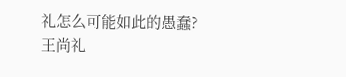礼怎么可能如此的愚蠢?
王尚礼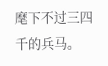麾下不过三四千的兵马。